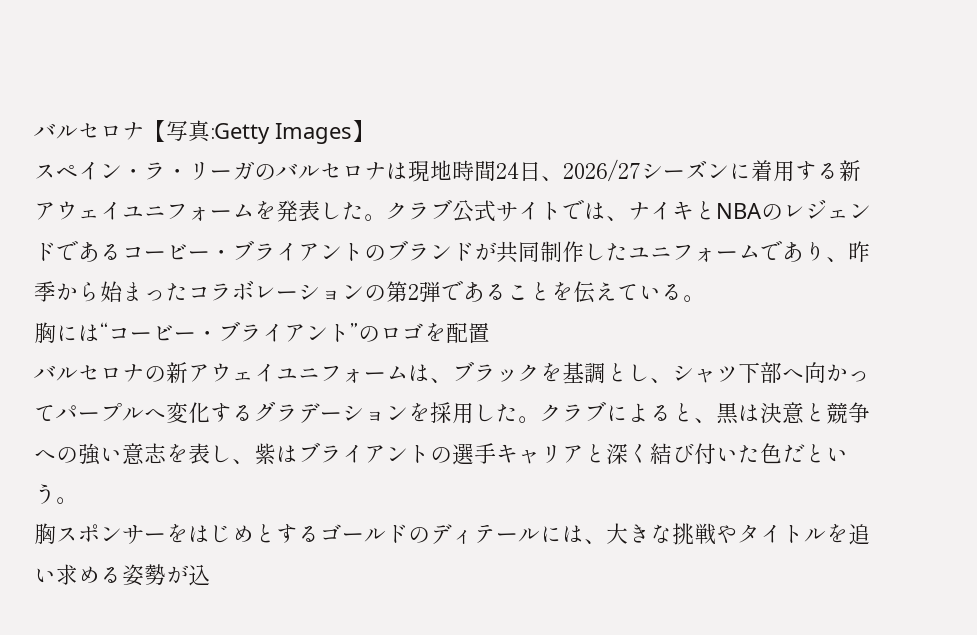バルセロナ【写真:Getty Images】
スペイン・ラ・リーガのバルセロナは現地時間24日、2026/27シーズンに着用する新アウェイユニフォームを発表した。クラブ公式サイトでは、ナイキとNBAのレジェンドであるコービー・ブライアントのブランドが共同制作したユニフォームであり、昨季から始まったコラボレーションの第2弾であることを伝えている。
胸には“コービー・ブライアント”のロゴを配置
バルセロナの新アウェイユニフォームは、ブラックを基調とし、シャツ下部へ向かってパープルへ変化するグラデーションを採用した。クラブによると、黒は決意と競争への強い意志を表し、紫はブライアントの選手キャリアと深く結び付いた色だという。
胸スポンサーをはじめとするゴールドのディテールには、大きな挑戦やタイトルを追い求める姿勢が込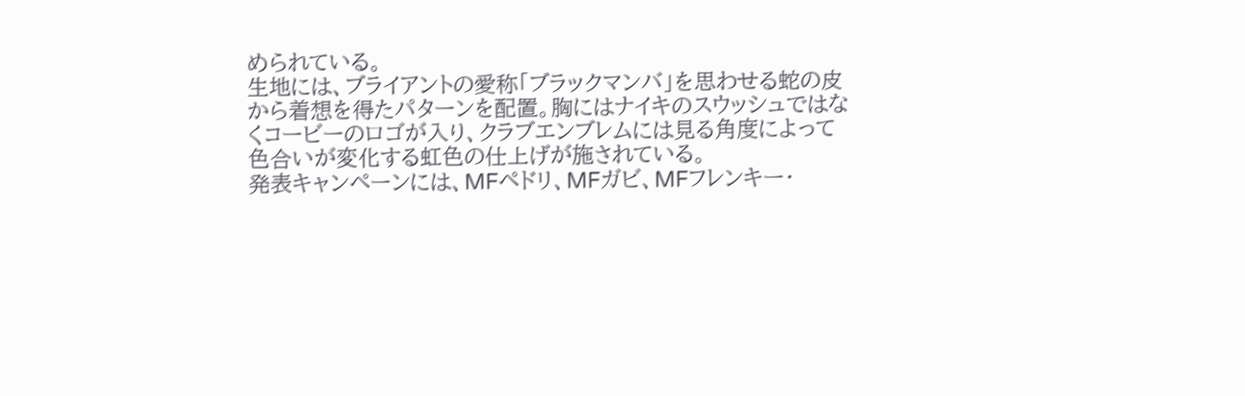められている。
生地には、ブライアントの愛称「ブラックマンバ」を思わせる蛇の皮から着想を得たパターンを配置。胸にはナイキのスウッシュではなくコービーのロゴが入り、クラブエンブレムには見る角度によって色合いが変化する虹色の仕上げが施されている。
発表キャンペーンには、MFペドリ、MFガビ、MFフレンキー・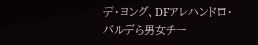デ・ヨング、DFアレハンドロ・バルデら男女チー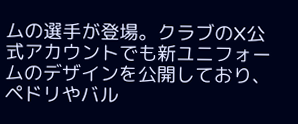ムの選手が登場。クラブのX公式アカウントでも新ユニフォームのデザインを公開しており、ペドリやバル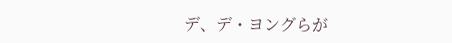デ、デ・ヨングらが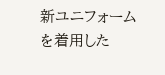新ユニフォームを着用した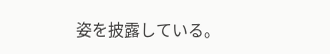姿を披露している。